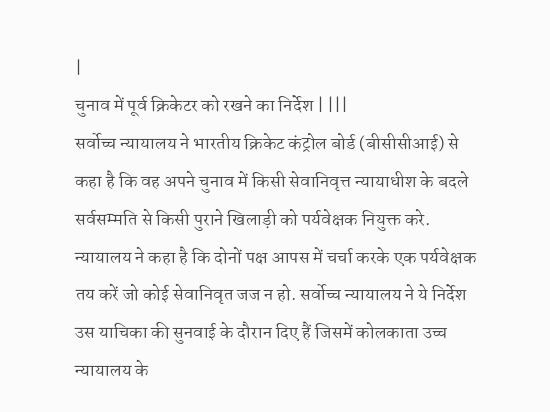|
चुनाव में पूर्व क्रिकेटर को रखने का निर्देश | |||
सर्वोच्च न्यायालय ने भारतीय क्रिकेट कंट्रोल बोर्ड (बीसीसीआई) से कहा है कि वह अपने चुनाव में किसी सेवानिवृत्त न्यायाधीश के बदले सर्वसम्मति से किसी पुराने खिलाड़ी को पर्यवेक्षक नियुक्त करे. न्यायालय ने कहा है कि दोनों पक्ष आपस में चर्चा करके एक पर्यवेक्षक तय करें जो कोई सेवानिवृत जज न हो. सर्वोच्च न्यायालय ने ये निर्देश उस याचिका की सुनवाई के दौरान दिए हैं जिसमें कोलकाता उच्च न्यायालय के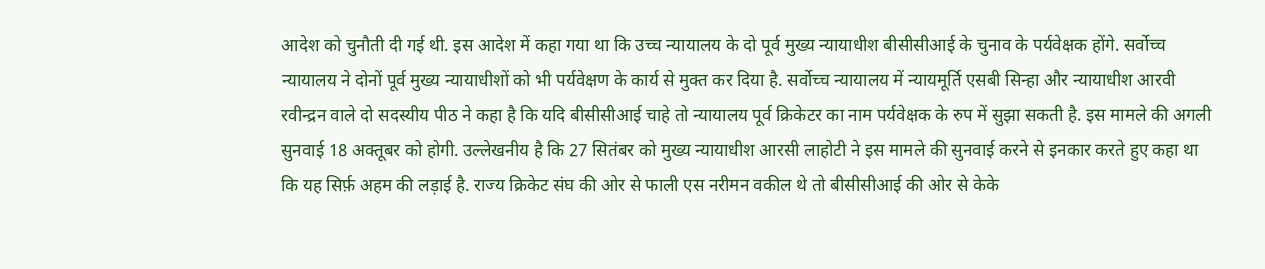आदेश को चुनौती दी गई थी. इस आदेश में कहा गया था कि उच्च न्यायालय के दो पूर्व मुख्य न्यायाधीश बीसीसीआई के चुनाव के पर्यवेक्षक होंगे. सर्वोच्च न्यायालय ने दोनों पूर्व मुख्य न्यायाधीशों को भी पर्यवेक्षण के कार्य से मुक्त कर दिया है. सर्वोच्च न्यायालय में न्यायमूर्ति एसबी सिन्हा और न्यायाधीश आरवी रवीन्द्रन वाले दो सदस्यीय पीठ ने कहा है कि यदि बीसीसीआई चाहे तो न्यायालय पूर्व क्रिकेटर का नाम पर्यवेक्षक के रुप में सुझा सकती है. इस मामले की अगली सुनवाई 18 अक्तूबर को होगी. उल्लेखनीय है कि 27 सितंबर को मुख्य न्यायाधीश आरसी लाहोटी ने इस मामले की सुनवाई करने से इनकार करते हुए कहा था कि यह सिर्फ़ अहम की लड़ाई है. राज्य क्रिकेट संघ की ओर से फाली एस नरीमन वकील थे तो बीसीसीआई की ओर से केके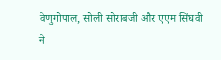वेणुगोपाल, सोली सोराबजी और एएम सिंघवी ने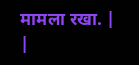मामला रखा. |
|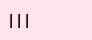|||